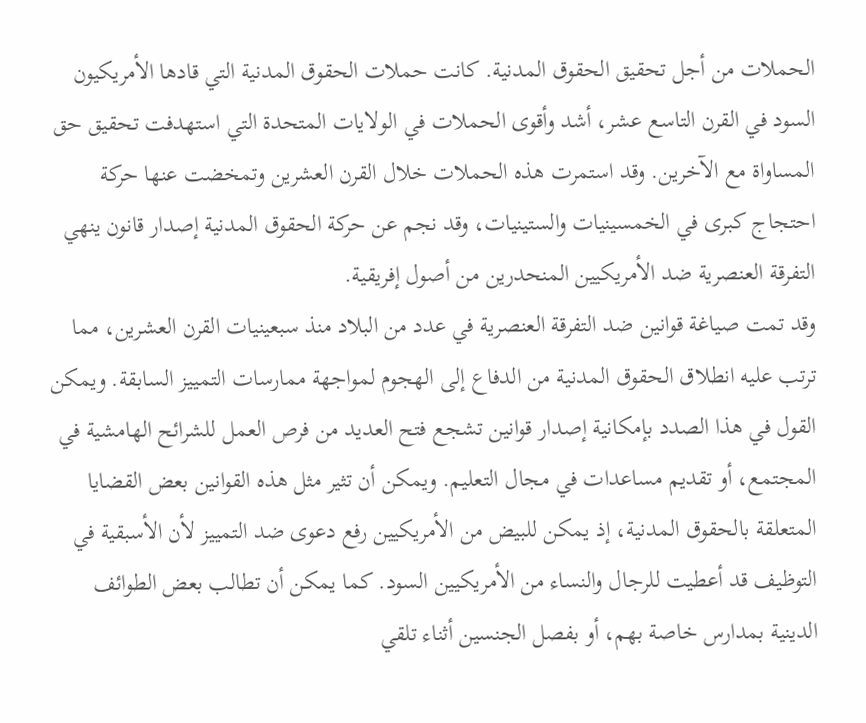الحملات من أجل تحقيق الحقوق المدنية. كانت حملات الحقوق المدنية التي قادها الأمريكيون السود في القرن التاسع عشر، أشد وأقوى الحملات في الولايات المتحدة التي استهدفت تحقيق حق المساواة مع الآخرين. وقد استمرت هذه الحملات خلال القرن العشرين وتمخضت عنها حركة احتجاج كبرى في الخمسينيات والستينيات، وقد نجم عن حركة الحقوق المدنية إصدار قانون ينهي التفرقة العنصرية ضد الأمريكيين المنحدرين من أصول إفريقية.
وقد تمت صياغة قوانين ضد التفرقة العنصرية في عدد من البلاد منذ سبعينيات القرن العشرين، مما ترتب عليه انطلاق الحقوق المدنية من الدفاع إلى الهجوم لمواجهة ممارسات التمييز السابقة. ويمكن القول في هذا الصدد بإمكانية إصدار قوانين تشجع فتح العديد من فرص العمل للشرائح الهامشية في المجتمع، أو تقديم مساعدات في مجال التعليم. ويمكن أن تثير مثل هذه القوانين بعض القضايا المتعلقة بالحقوق المدنية، إذ يمكن للبيض من الأمريكيين رفع دعوى ضد التمييز لأن الأسبقية في التوظيف قد أعطيت للرجال والنساء من الأمريكيين السود. كما يمكن أن تطالب بعض الطوائف الدينية بمدارس خاصة بهم، أو بفصل الجنسين أثناء تلقي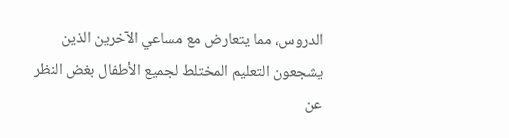الدروس، مما يتعارض مع مساعي الآخرين الذين يشجعون التعليم المختلط لجميع الأطفال بغض النظر عن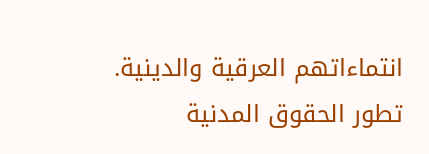انتماءاتهم العرقية والدينية.
تطور الحقوق المدنية